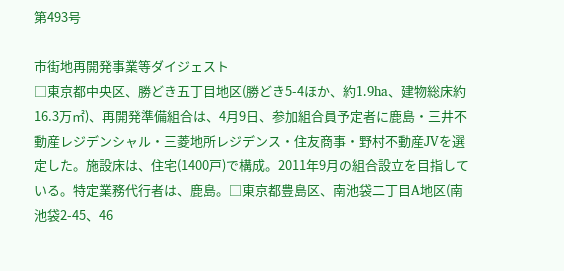第493号

市街地再開発事業等ダイジェスト
□東京都中央区、勝どき五丁目地区(勝どき5-4ほか、約1.9ha、建物総床約16.3万㎡)、再開発準備組合は、4月9日、参加組合員予定者に鹿島・三井不動産レジデンシャル・三菱地所レジデンス・住友商事・野村不動産JVを選定した。施設床は、住宅(1400戸)で構成。2011年9月の組合設立を目指している。特定業務代行者は、鹿島。□東京都豊島区、南池袋二丁目A地区(南池袋2-45、46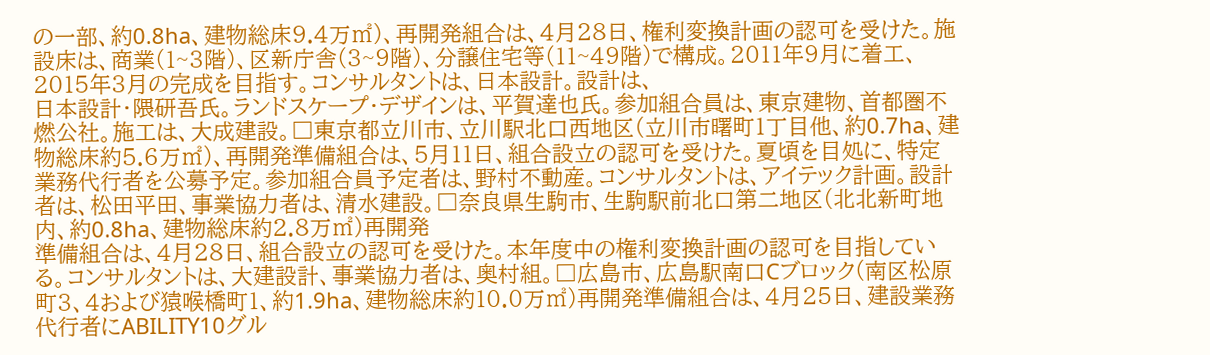の一部、約0.8ha、建物総床9.4万㎡)、再開発組合は、4月28日、権利変換計画の認可を受けた。施設床は、商業(1~3階)、区新庁舎(3~9階)、分譲住宅等(11~49階)で構成。2011年9月に着工、2015年3月の完成を目指す。コンサルタントは、日本設計。設計は、
日本設計・隈研吾氏。ランドスケープ・デザインは、平賀達也氏。参加組合員は、東京建物、首都圏不燃公社。施工は、大成建設。□東京都立川市、立川駅北口西地区(立川市曙町1丁目他、約0.7ha、建物総床約5.6万㎡)、再開発準備組合は、5月11日、組合設立の認可を受けた。夏頃を目処に、特定業務代行者を公募予定。参加組合員予定者は、野村不動産。コンサルタントは、アイテック計画。設計者は、松田平田、事業協力者は、清水建設。□奈良県生駒市、生駒駅前北口第二地区(北北新町地内、約0.8ha、建物総床約2.8万㎡)再開発
準備組合は、4月28日、組合設立の認可を受けた。本年度中の権利変換計画の認可を目指している。コンサルタントは、大建設計、事業協力者は、奥村組。□広島市、広島駅南口Cブロック(南区松原町3、4および猿喉橋町1、約1.9ha、建物総床約10.0万㎡)再開発準備組合は、4月25日、建設業務代行者にABILITY10グル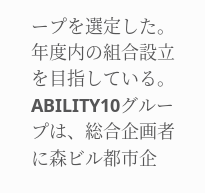ープを選定した。年度内の組合設立を目指している。ABILITY10グループは、総合企画者に森ビル都市企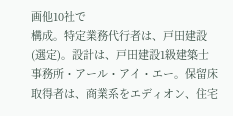画他10社で
構成。特定業務代行者は、戸田建設(選定)。設計は、戸田建設1級建築士事務所・アール・アイ・エー。保留床取得者は、商業系をエディオン、住宅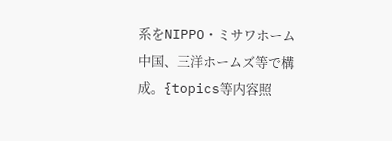系をNIPPO・ミサワホーム中国、三洋ホームズ等で構成。{topics等内容照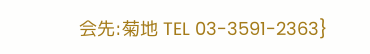会先:菊地 TEL 03-3591-2363}